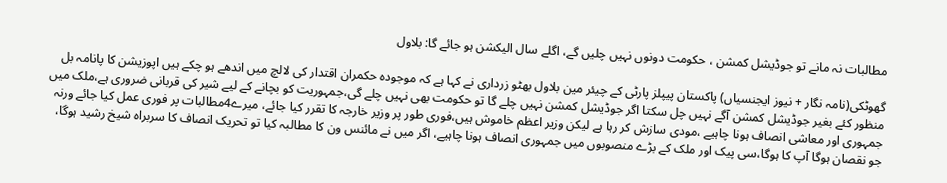مطالبات نہ مانے تو جوڈیشل کمشن ، حکومت دونوں نہیں چلیں گے، اگلے سال الیکشن ہو جائے گا: بلاول

گھوٹکی(نامہ نگار + نیوز ایجنسیاں) پاکستان پیپلز پارٹی کے چیئر مین بلاول بھٹو زرداری نے کہا ہے کہ موجودہ حکمران اقتدار کی لالچ میں اندھے ہو چکے ہیں اپوزیشن کا پانامہ بل منظور کئے بغیر جوڈیشل کمشن آگے نہیں چل سکتا اگر جوڈیشل کمشن نہیں چلے گا تو حکومت بھی نہیں چلے گی،جمہوریت کو بچانے کے لیے شیر کی قربانی ضروری ہے،ملک میں جمہوری اور معاشی انصاف ہونا چاہیے ،مودی سازش کر رہا ہے لیکن وزیر اعظم خاموش ہیں،فوری طور پر وزیر خارجہ کا تقرر کیا جائے، میرے4مطالبات پر فوری عمل کیا جائے ورنہ جو نقصان ہوگا آپ کا ہوگا،سی پیک اور ملک کے بڑے منصوبوں میں جمہوری انصاف ہونا چاہیے، اگر میں نے مائنس ون کا مطالبہ کیا تو تحریک انصاف کا سربراہ شیخ رشید ہوگا،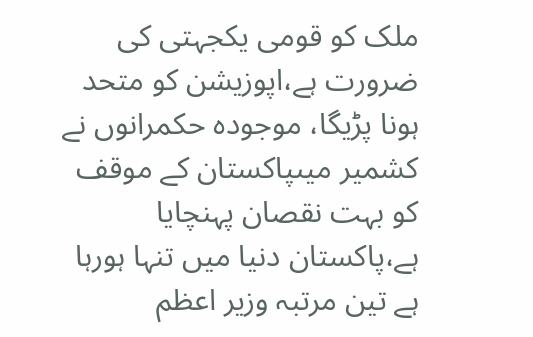ملک کو قومی یکجہتی کی ضرورت ہے،اپوزیشن کو متحد ہونا پڑیگا، موجودہ حکمرانوں نے کشمیر میںپاکستان کے موقف کو بہت نقصان پہنچایا ہے،پاکستان دنیا میں تنہا ہورہا ہے تین مرتبہ وزیر اعظم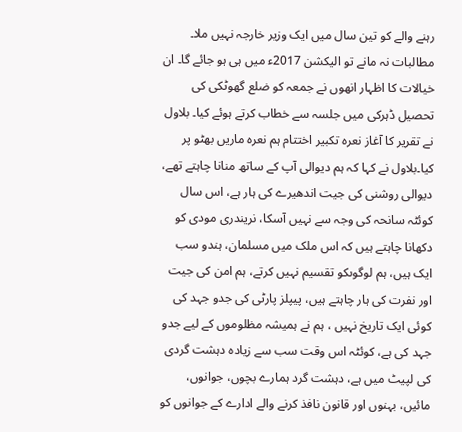رہنے والے کو تین سال میں ایک وزیر خارجہ نہیں ملا۔ مطالبات نہ مانے تو الیکشن 2017ء میں ہی ہو جائے گا۔ ان خیالات کا اظہار انھوں نے جمعہ کو ضلع گھوٹکی کی تحصیل ڈہرکی میں جلسہ سے خطاب کرتے ہوئے کیا۔ بلاول نے تقریر کا آغاز نعرہ تکبیر اختتام ہم نعرہ ماریں بھٹو پر کیا۔بلاول نے کہا کہ ہم دیوالی آپ کے ساتھ منانا چاہتے تھے، دیوالی روشنی کی جیت اندھیرے کی ہار ہے، اس سال کوئٹہ سانحہ کی وجہ سے نہیں آسکا، نریندری مودی کو دکھانا چاہتے ہیں کہ اس ملک میں مسلمان، ہندو سب ایک ہیں، ہم لوگوںکو تقسیم نہیں کرتے، ہم امن کی جیت اور نفرت کی ہار چاہتے ہیں، پیپلز پارٹی کی جدو جہد کی کوئی ایک تاریخ نہیں ، ہم نے ہمیشہ مظلوموں کے لیے جدو جہد کی ہے، کوئٹہ اس وقت سب سے زیادہ دہشت گردی کی لپیٹ میں ہے، دہشت گرد ہمارے بچوں، جوانوں، مائیں، بہنوں اور قانون نافذ کرنے والے ادارے کے جوانوں کو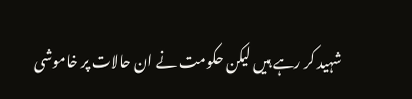شہید کر رہے ہیں لیکن حکومت نے ان حالات پر خاموشی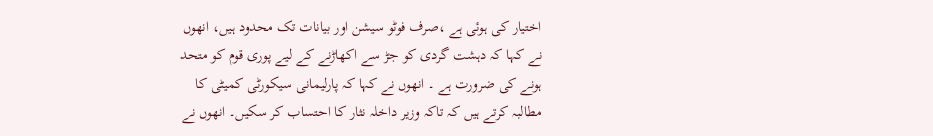اختیار کی ہوئی ہے ،صرف فوٹو سیشن اور بیانات تک محدود ہیں، انھوں نے کہا کہ دہشت گردی کو جڑ سے اکھاڑنے کے لیے پوری قوم کو متحد ہونے کی ضرورت ہے ۔ انھوں نے کہا کہ پارلیمانی سیکورٹی کمیٹی کا مطالبہ کرتے ہیں کہ تاکہ وزیر داخلہ نثار کا احتساب کر سکیں۔ انھوں نے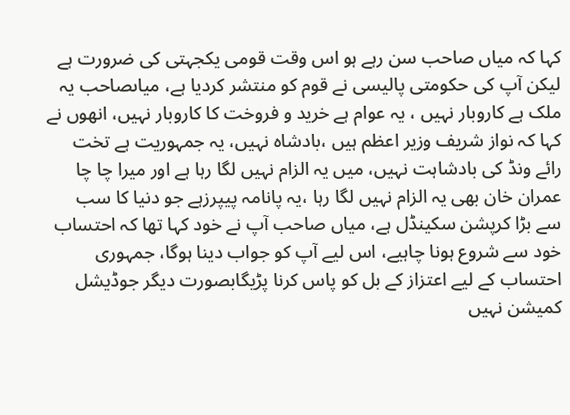کہا کہ میاں صاحب سن رہے ہو اس وقت قومی یکجہتی کی ضرورت ہے لیکن آپ کی حکومتی پالیسی نے قوم کو منتشر کردیا ہے، میاںصاحب یہ ملک ہے کاروبار نہیں ، یہ عوام ہے خرید و فروخت کا کاروبار نہیں، انھوں نے کہا کہ نواز شریف وزیر اعظم ہیں ،بادشاہ نہیں، یہ جمہوریت ہے تخت رائے ونڈ کی بادشاہت نہیں، میں یہ الزام نہیں لگا رہا ہے اور میرا چا چا عمران خان بھی یہ الزام نہیں لگا رہا ،یہ پانامہ پیپرزہے جو دنیا کا سب سے بڑا کرپشن سکینڈل ہے، میاں صاحب آپ نے خود کہا تھا کہ احتساب خود سے شروع ہونا چاہیے، اس لیے آپ کو جواب دینا ہوگا، جمہوری احتساب کے لیے اعتزاز کے بل کو پاس کرنا پڑیگابصورت دیگر جوڈیشل کمیشن نہیں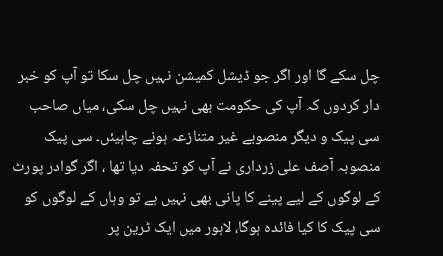چل سکے گا اور اگر جو ڈیشل کمیشن نہیں چل سکا تو آپ کو خبر دار کردوں کہ آپ کی حکومت بھی نہیں چل سکی، میاں صاحب سی پیک و دیگر منصوبے غیر متنازعہ ہونے چاہیئں۔ سی پیک منصوبہ آصف علی زرداری نے آپ کو تحفہ دیا تھا ، اگر گوادر پورٹ کے لوگوں کے لیے پینے کا پانی بھی نہیں ہے تو وہاں کے لوگوں کو سی پیک کا کیا فائدہ ہوگا، لاہور میں ایک ٹرین پر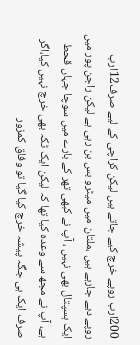200ارب روپے خرچ کیے جاتے ہیں لیکن کراچی کے لیے صرف12ارب روپے دیے جارہے ہیں ،ملتان میں میٹرو بس بن رہی ہے لیکن راجن پور میں ایک ہسپتال بھی نہیں ، آپ نے کبھی تھر کے بارے میں سوچا جہاں قحط ہے، آپ نے مجھ سے وعدہ کیا تھا کہ لیکن ایک ٹکہ بھی خرچ نہیں کیا،اگر صرف ایک ہی جگہ پیشہ خرچ کیا گیا تو وفاق کمزور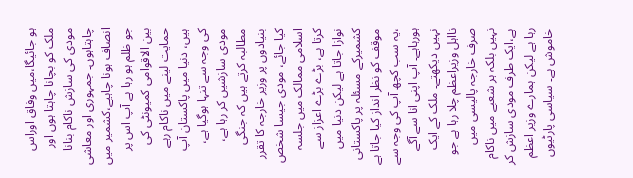ہو جائیگا،میں وفاق اوراس ملک کو بچانا چاہتا ہوں اور مودی کی سازش ناکام بنانا چاہتاہوں۔ جمہوری اور معاشی انصاف ہونا چاہیے،کشمیر میں جو ظلم ہو رہا ہے آپ اس پر بین الاقوامی کمیونٹی کی حمایت لینے میں ناکام رہے ہیں، دنیا میں پاکستان آپ کی وجہ سے تنہا ہوگیا ہے، مودی سازشیں کر رہا ہے، مطالبہ کرتے ہیں کہ جنگی بنیادوں پر وزیر خارجہ کا تقرر کیا جائے، مودی جیسا شخص اسلامی ممالک میں جلسہ کرتا ہے، بڑے بڑے اعزاز سے نوازا جاتا ہے لیکن دنیا میں کشمیرکے مسئلہ پر پاکستانی موقف کو نظر انداز کیا جاتا ہے ،یہ سب کچھ آپ کی وجہ سے ہورہاہے۔ آپ اپنی انا سے آگے نہیں دیکھتے۔ ملک کے ایک نااہل وزیراعظم چلا رہا ہے جو صرف خارجہ پالیسی میں نہیں بلکہ ہر شعبے میں ناکام ہے،ایک طرف مودی سازش کر رہا ہے لیکن ہمارے وزیر اعظم خاموش ہے۔ سیاسی پارٹیوں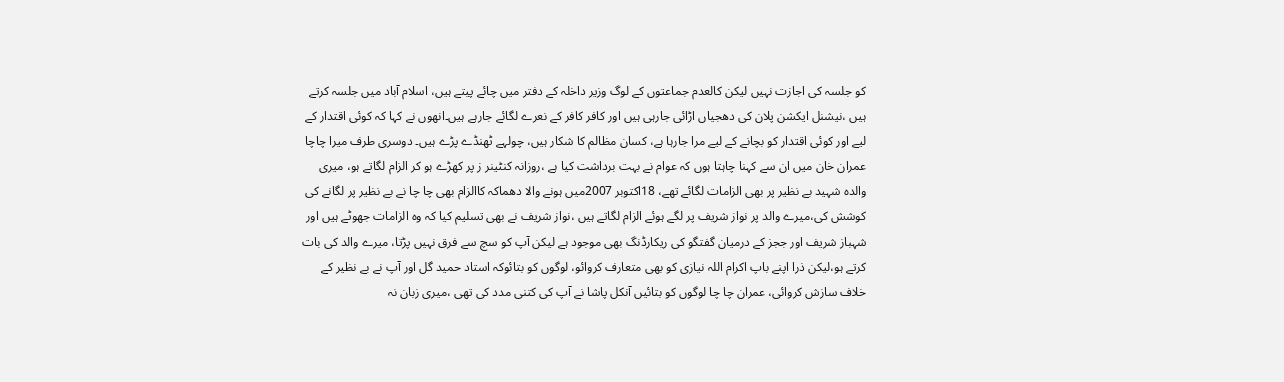کو جلسہ کی اجازت نہیں لیکن کالعدم جماعتوں کے لوگ وزیر داخلہ کے دفتر میں چائے پیتے ہیں، اسلام آباد میں جلسہ کرتے ہیں ،نیشنل ایکشن پلان کی دھجیاں اڑائی جارہی ہیں اور کافر کافر کے نعرے لگائے جارہے ہیں۔انھوں نے کہا کہ کوئی اقتدار کے لیے اور کوئی اقتدار کو بچانے کے لیے مرا جارہا ہے، کسان مظالم کا شکار ہیں، چولہے ٹھنڈے پڑے ہیں۔ دوسری طرف میرا چاچا عمران خان میں ان سے کہنا چاہتا ہوں کہ عوام نے بہت برداشت کیا ہے ،روزانہ کنٹینر ز پر کھڑے ہو کر الزام لگاتے ہو، میری والدہ شہید بے نظیر پر بھی الزامات لگائے تھے، 18اکتوبر 2007میں ہونے والا دھماکہ کاالزام بھی چا چا نے بے نظیر پر لگانے کی کوشش کی،میرے والد پر نواز شریف پر لگے ہوئے الزام لگاتے ہیں ،نواز شریف نے بھی تسلیم کیا کہ وہ الزامات جھوٹے ہیں اور شہباز شریف اور ججز کے درمیان گفتگو کی ریکارڈنگ بھی موجود ہے لیکن آپ کو سچ سے فرق نہیں پڑتا، میرے والد کی بات کرتے ہو،لیکن ذرا اپنے باپ اکرام اللہ نیازی کو بھی متعارف کروائو، لوگوں کو بتائوکہ استاد حمید گل اور آپ نے بے نظیر کے خلاف سازش کروائی، عمران چا چا لوگوں کو بتائیں آنکل پاشا نے آپ کی کتنی مدد کی تھی ،میری زبان نہ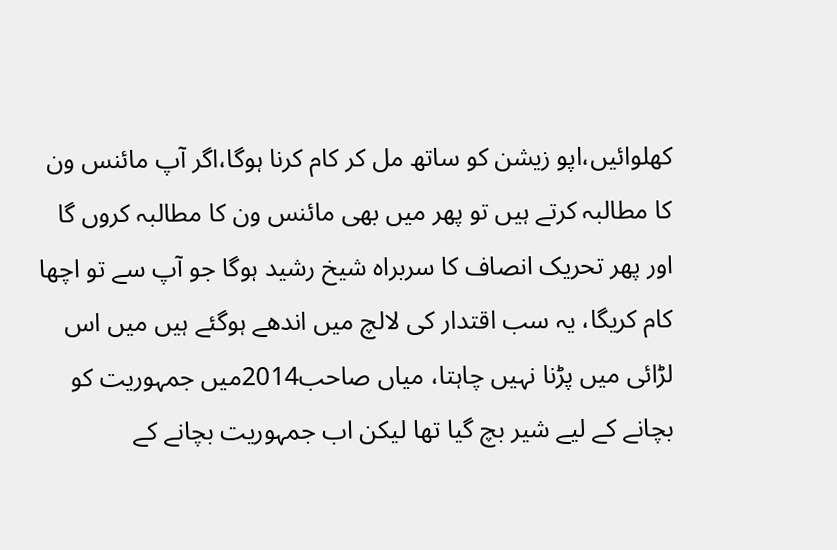کھلوائیں،اپو زیشن کو ساتھ مل کر کام کرنا ہوگا،اگر آپ مائنس ون کا مطالبہ کرتے ہیں تو پھر میں بھی مائنس ون کا مطالبہ کروں گا اور پھر تحریک انصاف کا سربراہ شیخ رشید ہوگا جو آپ سے تو اچھا کام کریگا، یہ سب اقتدار کی لالچ میں اندھے ہوگئے ہیں میں اس لڑائی میں پڑنا نہیں چاہتا، میاں صاحب2014میں جمہوریت کو بچانے کے لیے شیر بچ گیا تھا لیکن اب جمہوریت بچانے کے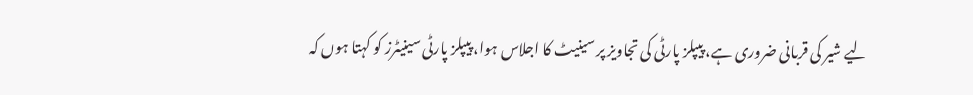لیے شیر کی قربانی ضروری ہے، پیپلز پارٹی کی تجاویز پر سینیٹ کا اجلاس ہوا، پیپلز پارٹی سینیٹرز کو کہتا ہوں کہ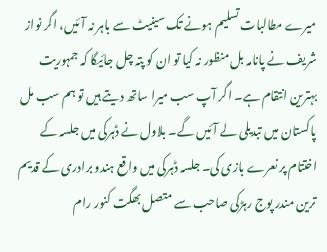میرے مطالبات تسلیم ہونے تک سینیٹ سے باہر نہ آئیں، اگر نواز شریف نے پانامہ بل منظور نہ کیا تو ان کو پتہ چل جائیگا کہ جمہوریت بہترین انتقام ہے۔ اگر آپ سب میرا ساتھ دیتے ہیں تو ہم سب مل پاکستان میں تبدیلی لے آئیں گے۔ بلاول نے ڈہرکی میں جلسہ کے اختتام پر نعرے بازی کی۔ جلسہ ڈہرکی میں واقع ہندو برادری کے قدیم ترین مندر پوج رہڑکی صاحب سے متصل بھگت کنور رام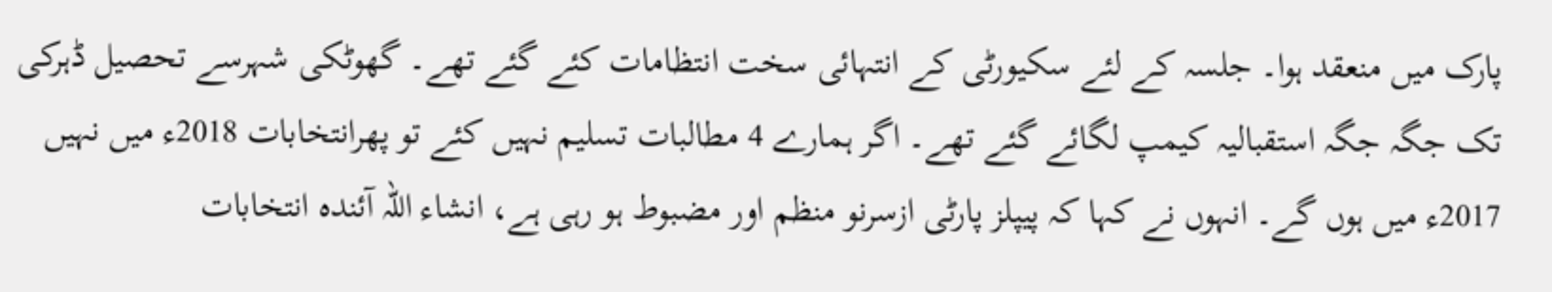پارک میں منعقد ہوا۔ جلسہ کے لئے سکیورٹی کے انتہائی سخت انتظامات کئے گئے تھے۔ گھوٹکی شہرسے تحصیل ڈہرکی تک جگہ جگہ استقبالیہ کیمپ لگائے گئے تھے۔ اگر ہمارے 4 مطالبات تسلیم نہیں کئے تو پھرانتخابات 2018ء میں نہیں 2017ء میں ہوں گے۔ انہوں نے کہا کہ پیپلز پارٹی ازسرنو منظم اور مضبوط ہو رہی ہے، انشاء اللہ آئندہ انتخابات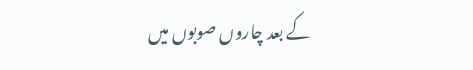کے بعد چاروں صوبوں میں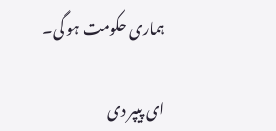ہماری حکومت ہو گی۔

ای پیپر دی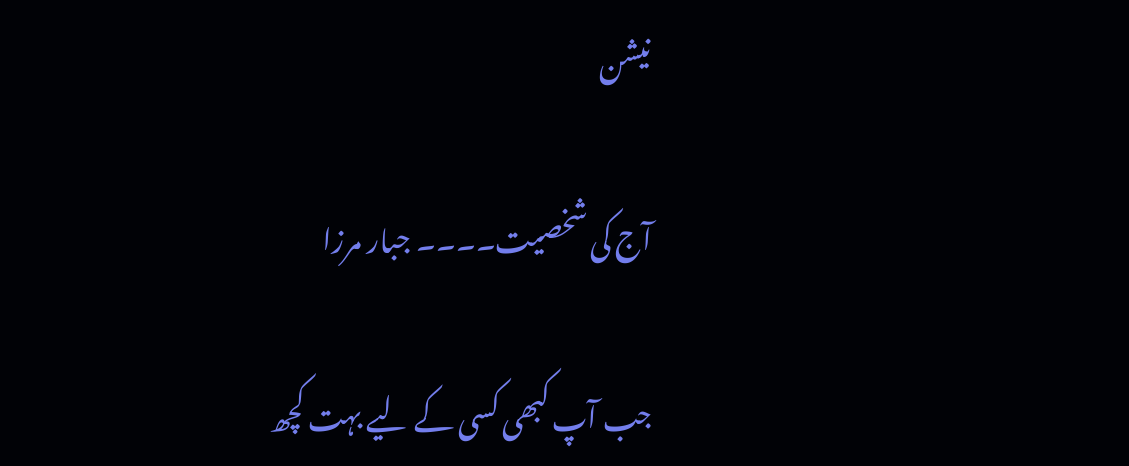نیشن

آج کی شخصیت۔۔۔۔ جبار مرزا

جب آپ کبھی کسی کے لیے بہت کچھ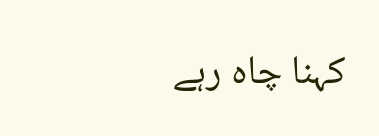کہنا چاہ رہے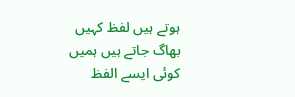ہوتے ہیں لفظ کہیں بھاگ جاتے ہیں ہمیں کوئی ایسے الفظ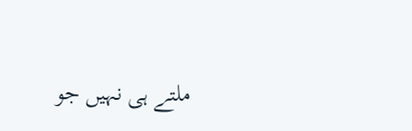ملتے ہی نہیں جو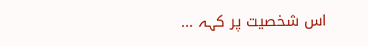اس شخصیت پر کہہ ...